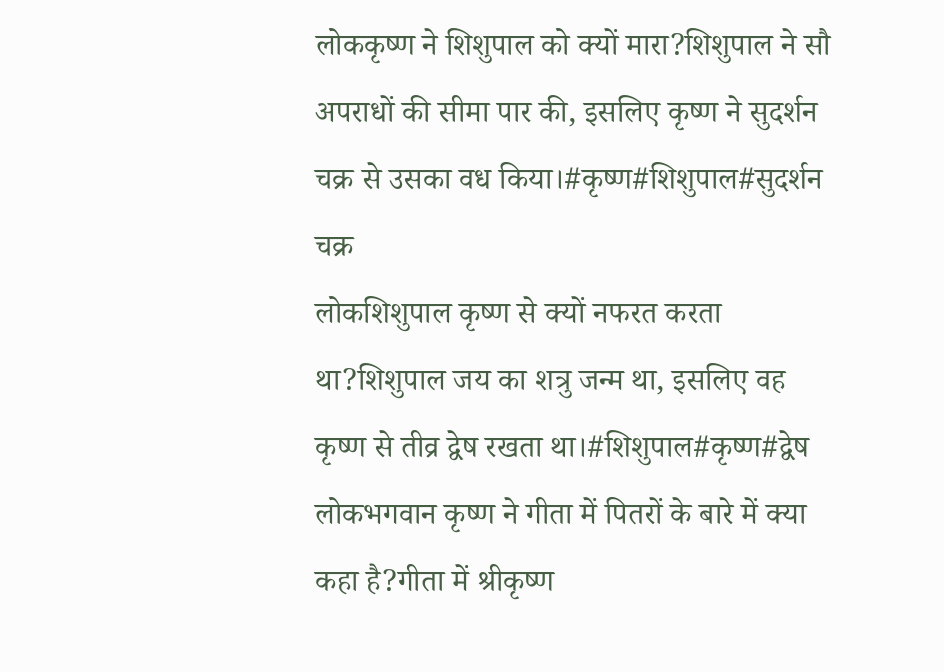लोककृष्ण ने शिशुपाल को क्यों मारा?शिशुपाल ने सौ अपराधों की सीमा पार की, इसलिए कृष्ण ने सुदर्शन चक्र से उसका वध किया।#कृष्ण#शिशुपाल#सुदर्शन चक्र
लोकशिशुपाल कृष्ण से क्यों नफरत करता था?शिशुपाल जय का शत्रु जन्म था, इसलिए वह कृष्ण से तीव्र द्वेष रखता था।#शिशुपाल#कृष्ण#द्वेष
लोकभगवान कृष्ण ने गीता में पितरों के बारे में क्या कहा है?गीता में श्रीकृष्ण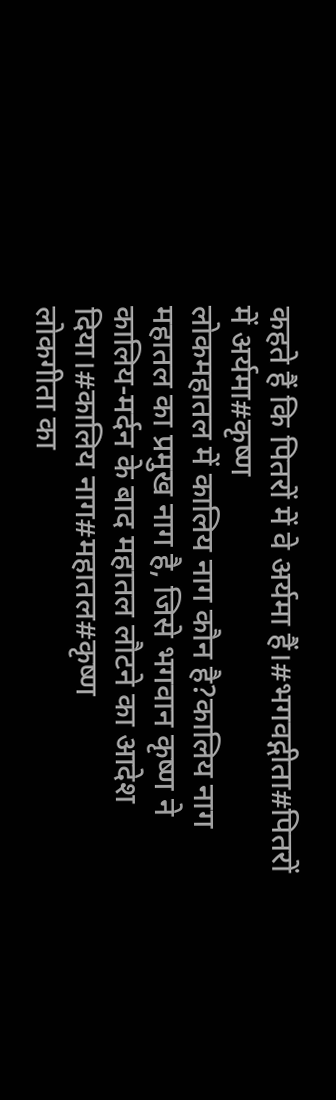कहते हैं कि पितरों में वे अर्यमा हैं।#भगवद्गीता#पितरों में अर्यमा#कृष्ण
लोकमहातल में कालिय नाग कौन है?कालिय नाग महातल का प्रमुख नाग है, जिसे भगवान कृष्ण ने कालिय-मर्दन के बाद महातल लौटने का आदेश दिया।#कालिय नाग#महातल#कृष्ण
लोकगीता का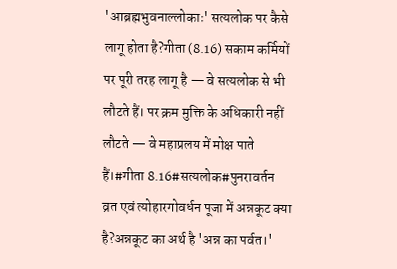'आब्रह्मभुवनाल्लोकाः' सत्यलोक पर कैसे लागू होता है?गीता (8.16) सकाम कर्मियों पर पूरी तरह लागू है — वे सत्यलोक से भी लौटते हैं। पर क्रम मुक्ति के अधिकारी नहीं लौटते — वे महाप्रलय में मोक्ष पाते हैं।#गीता 8.16#सत्यलोक#पुनरावर्तन
व्रत एवं त्योहारगोवर्धन पूजा में अन्नकूट क्या है?अन्नकूट का अर्थ है 'अन्न का पर्वत।'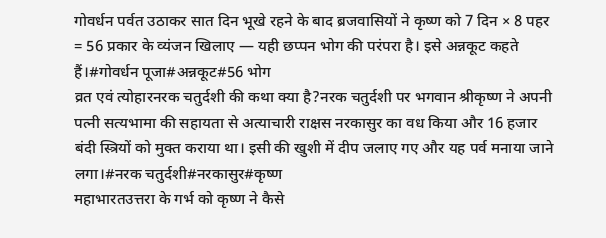गोवर्धन पर्वत उठाकर सात दिन भूखे रहने के बाद ब्रजवासियों ने कृष्ण को 7 दिन × 8 पहर = 56 प्रकार के व्यंजन खिलाए — यही छप्पन भोग की परंपरा है। इसे अन्नकूट कहते हैं।#गोवर्धन पूजा#अन्नकूट#56 भोग
व्रत एवं त्योहारनरक चतुर्दशी की कथा क्या है?नरक चतुर्दशी पर भगवान श्रीकृष्ण ने अपनी पत्नी सत्यभामा की सहायता से अत्याचारी राक्षस नरकासुर का वध किया और 16 हजार बंदी स्त्रियों को मुक्त कराया था। इसी की खुशी में दीप जलाए गए और यह पर्व मनाया जाने लगा।#नरक चतुर्दशी#नरकासुर#कृष्ण
महाभारतउत्तरा के गर्भ को कृष्ण ने कैसे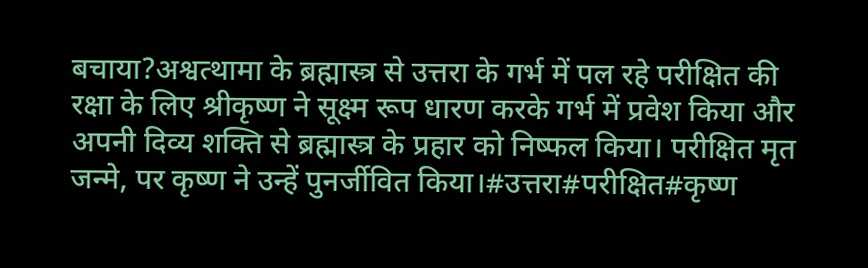बचाया?अश्वत्थामा के ब्रह्मास्त्र से उत्तरा के गर्भ में पल रहे परीक्षित की रक्षा के लिए श्रीकृष्ण ने सूक्ष्म रूप धारण करके गर्भ में प्रवेश किया और अपनी दिव्य शक्ति से ब्रह्मास्त्र के प्रहार को निष्फल किया। परीक्षित मृत जन्मे, पर कृष्ण ने उन्हें पुनर्जीवित किया।#उत्तरा#परीक्षित#कृष्ण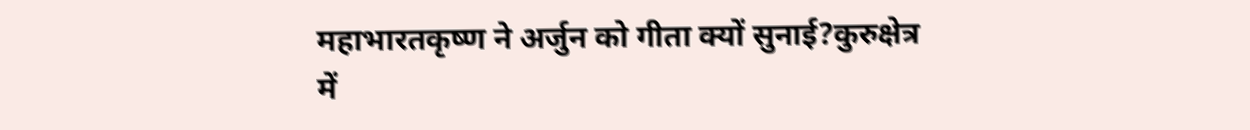महाभारतकृष्ण ने अर्जुन को गीता क्यों सुनाई?कुरुक्षेत्र में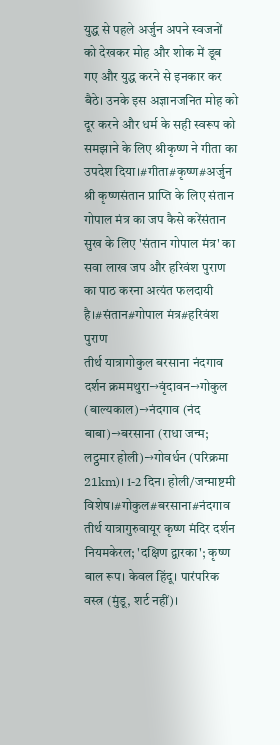युद्ध से पहले अर्जुन अपने स्वजनों को देखकर मोह और शोक में डूब गए और युद्ध करने से इनकार कर बैठे। उनके इस अज्ञानजनित मोह को दूर करने और धर्म के सही स्वरूप को समझाने के लिए श्रीकृष्ण ने गीता का उपदेश दिया।#गीता#कृष्ण#अर्जुन
श्री कृष्णसंतान प्राप्ति के लिए संतान गोपाल मंत्र का जप कैसे करेंसंतान सुख के लिए 'संतान गोपाल मंत्र' का सवा लाख जप और हरिवंश पुराण का पाठ करना अत्यंत फलदायी है।#संतान#गोपाल मंत्र#हरिवंश पुराण
तीर्थ यात्रागोकुल बरसाना नंदगाव दर्शन क्रममथुरा→वृंदावन→गोकुल (बाल्यकाल)→नंदगाव (नंद बाबा)→बरसाना (राधा जन्म; लट्ठमार होली)→गोवर्धन (परिक्रमा 21km)। 1-2 दिन। होली/जन्माष्टमी विशेष।#गोकुल#बरसाना#नंदगाव
तीर्थ यात्रागुरुवायूर कृष्ण मंदिर दर्शन नियमकेरल; 'दक्षिण द्वारका'; कृष्ण बाल रूप। केवल हिंदू। पारंपरिक वस्त्र (मुंडू, शर्ट नहीं)।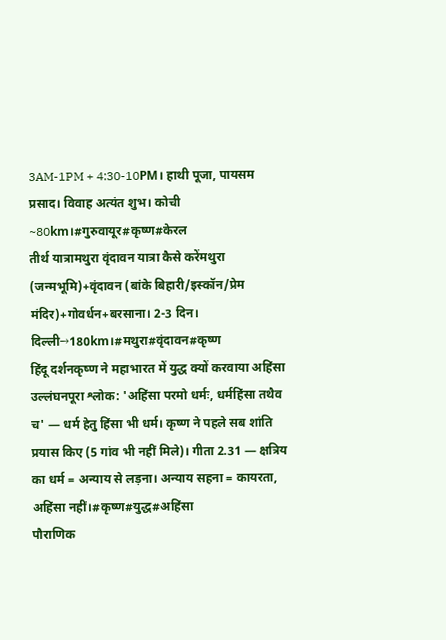3AM-1PM + 4:30-10PM। हाथी पूजा, पायसम प्रसाद। विवाह अत्यंत शुभ। कोची ~80km।#गुरुवायूर#कृष्ण#केरल
तीर्थ यात्रामथुरा वृंदावन यात्रा कैसे करेंमथुरा (जन्मभूमि)+वृंदावन (बांके बिहारी/इस्कॉन/प्रेम मंदिर)+गोवर्धन+बरसाना। 2-3 दिन। दिल्ली→180km।#मथुरा#वृंदावन#कृष्ण
हिंदू दर्शनकृष्ण ने महाभारत में युद्ध क्यों करवाया अहिंसा उल्लंघनपूरा श्लोक: 'अहिंसा परमो धर्मः, धर्महिंसा तथैव च' — धर्म हेतु हिंसा भी धर्म। कृष्ण ने पहले सब शांति प्रयास किए (5 गांव भी नहीं मिले)। गीता 2.31 — क्षत्रिय का धर्म = अन्याय से लड़ना। अन्याय सहना = कायरता, अहिंसा नहीं।#कृष्ण#युद्ध#अहिंसा
पौराणिक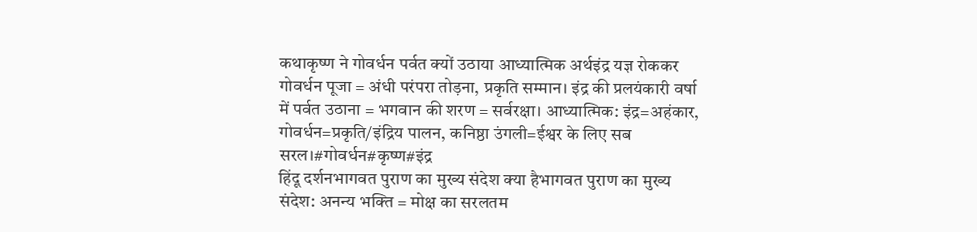कथाकृष्ण ने गोवर्धन पर्वत क्यों उठाया आध्यात्मिक अर्थइंद्र यज्ञ रोककर गोवर्धन पूजा = अंधी परंपरा तोड़ना, प्रकृति सम्मान। इंद्र की प्रलयंकारी वर्षा में पर्वत उठाना = भगवान की शरण = सर्वरक्षा। आध्यात्मिक: इंद्र=अहंकार, गोवर्धन=प्रकृति/इंद्रिय पालन, कनिष्ठा उंगली=ईश्वर के लिए सब सरल।#गोवर्धन#कृष्ण#इंद्र
हिंदू दर्शनभागवत पुराण का मुख्य संदेश क्या हैभागवत पुराण का मुख्य संदेश: अनन्य भक्ति = मोक्ष का सरलतम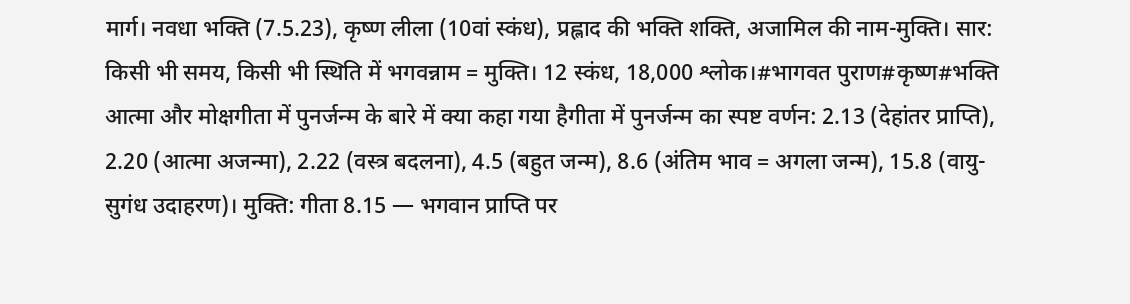मार्ग। नवधा भक्ति (7.5.23), कृष्ण लीला (10वां स्कंध), प्रह्लाद की भक्ति शक्ति, अजामिल की नाम-मुक्ति। सार: किसी भी समय, किसी भी स्थिति में भगवन्नाम = मुक्ति। 12 स्कंध, 18,000 श्लोक।#भागवत पुराण#कृष्ण#भक्ति
आत्मा और मोक्षगीता में पुनर्जन्म के बारे में क्या कहा गया हैगीता में पुनर्जन्म का स्पष्ट वर्णन: 2.13 (देहांतर प्राप्ति), 2.20 (आत्मा अजन्मा), 2.22 (वस्त्र बदलना), 4.5 (बहुत जन्म), 8.6 (अंतिम भाव = अगला जन्म), 15.8 (वायु-सुगंध उदाहरण)। मुक्ति: गीता 8.15 — भगवान प्राप्ति पर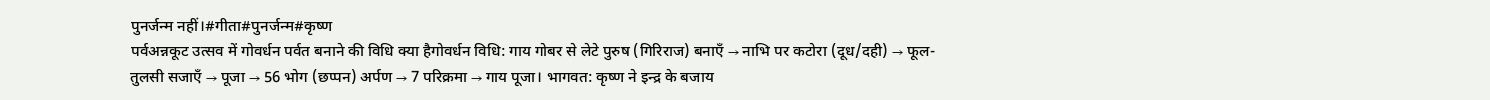पुनर्जन्म नहीं।#गीता#पुनर्जन्म#कृष्ण
पर्वअन्नकूट उत्सव में गोवर्धन पर्वत बनाने की विधि क्या हैगोवर्धन विधि: गाय गोबर से लेटे पुरुष (गिरिराज) बनाएँ → नाभि पर कटोरा (दूध/दही) → फूल-तुलसी सजाएँ → पूजा → 56 भोग (छप्पन) अर्पण → 7 परिक्रमा → गाय पूजा। भागवत: कृष्ण ने इन्द्र के बजाय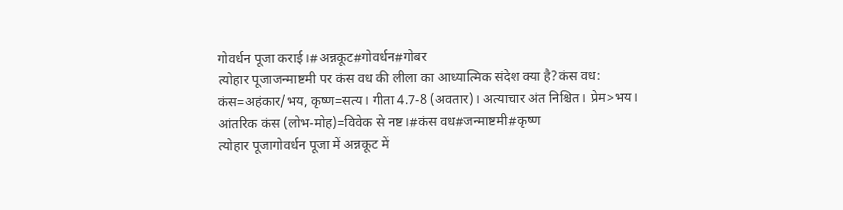गोवर्धन पूजा कराई।#अन्नकूट#गोवर्धन#गोबर
त्योहार पूजाजन्माष्टमी पर कंस वध की लीला का आध्यात्मिक संदेश क्या है?कंस वध: कंस=अहंकार/भय, कृष्ण=सत्य। गीता 4.7-8 (अवतार)। अत्याचार अंत निश्चित। प्रेम>भय। आंतरिक कंस (लोभ-मोह)=विवेक से नष्ट।#कंस वध#जन्माष्टमी#कृष्ण
त्योहार पूजागोवर्धन पूजा में अन्नकूट में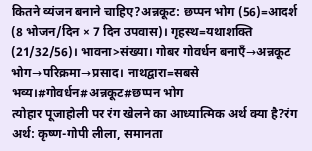कितने व्यंजन बनाने चाहिए?अन्नकूट: छप्पन भोग (56)=आदर्श (8 भोजन/दिन × 7 दिन उपवास)। गृहस्थ=यथाशक्ति (21/32/56)। भावना>संख्या। गोबर गोवर्धन बनाएँ→अन्नकूट भोग→परिक्रमा→प्रसाद। नाथद्वारा=सबसे भव्य।#गोवर्धन#अन्नकूट#छप्पन भोग
त्योहार पूजाहोली पर रंग खेलने का आध्यात्मिक अर्थ क्या है?रंग अर्थ: कृष्ण-गोपी लीला, समानता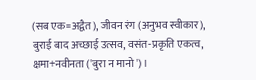(सब एक=अद्वैत), जीवन रंग (अनुभव स्वीकार), बुराई बाद अच्छाई उत्सव, वसंत-प्रकृति एकत्व, क्षमा+नवीनता ('बुरा न मानो')।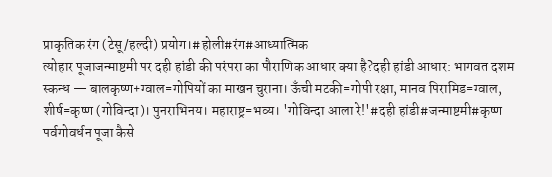प्राकृतिक रंग (टेसू/हल्दी) प्रयोग।#होली#रंग#आध्यात्मिक
त्योहार पूजाजन्माष्टमी पर दही हांडी की परंपरा का पौराणिक आधार क्या है?दही हांडी आधार: भागवत दशम स्कन्ध — बालकृष्ण+ग्वाल=गोपियों का माखन चुराना। ऊँची मटकी=गोपी रक्षा, मानव पिरामिड=ग्वाल, शीर्ष=कृष्ण (गोविन्दा)। पुनराभिनय। महाराष्ट्र=भव्य। 'गोविन्दा आला रे!'#दही हांडी#जन्माष्टमी#कृष्ण
पर्वगोवर्धन पूजा कैसे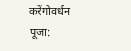करेंगोवर्धन पूजा: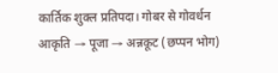कार्तिक शुक्ल प्रतिपदा। गोबर से गोवर्धन आकृति → पूजा → अन्नकूट (छप्पन भोग)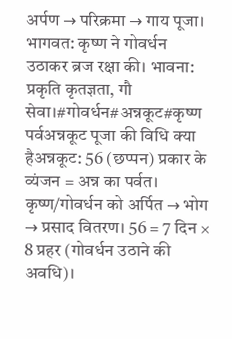अर्पण → परिक्रमा → गाय पूजा। भागवत: कृष्ण ने गोवर्धन उठाकर ब्रज रक्षा की। भावना: प्रकृति कृतज्ञता, गौ सेवा।#गोवर्धन#अन्नकूट#कृष्ण
पर्वअन्नकूट पूजा की विधि क्या हैअन्नकूट: 56 (छप्पन) प्रकार के व्यंजन = अन्न का पर्वत। कृष्ण/गोवर्धन को अर्पित → भोग → प्रसाद वितरण। 56 = 7 दिन × 8 प्रहर (गोवर्धन उठाने की अवधि)।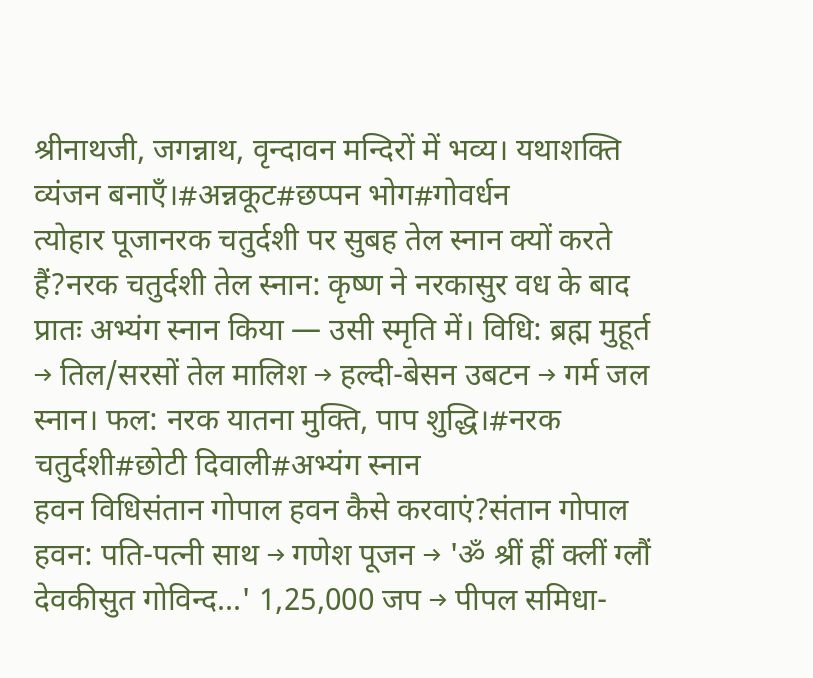श्रीनाथजी, जगन्नाथ, वृन्दावन मन्दिरों में भव्य। यथाशक्ति व्यंजन बनाएँ।#अन्नकूट#छप्पन भोग#गोवर्धन
त्योहार पूजानरक चतुर्दशी पर सुबह तेल स्नान क्यों करते हैं?नरक चतुर्दशी तेल स्नान: कृष्ण ने नरकासुर वध के बाद प्रातः अभ्यंग स्नान किया — उसी स्मृति में। विधि: ब्रह्म मुहूर्त → तिल/सरसों तेल मालिश → हल्दी-बेसन उबटन → गर्म जल स्नान। फल: नरक यातना मुक्ति, पाप शुद्धि।#नरक चतुर्दशी#छोटी दिवाली#अभ्यंग स्नान
हवन विधिसंतान गोपाल हवन कैसे करवाएं?संतान गोपाल हवन: पति-पत्नी साथ → गणेश पूजन → 'ॐ श्रीं ह्रीं क्लीं ग्लौं देवकीसुत गोविन्द...' 1,25,000 जप → पीपल समिधा-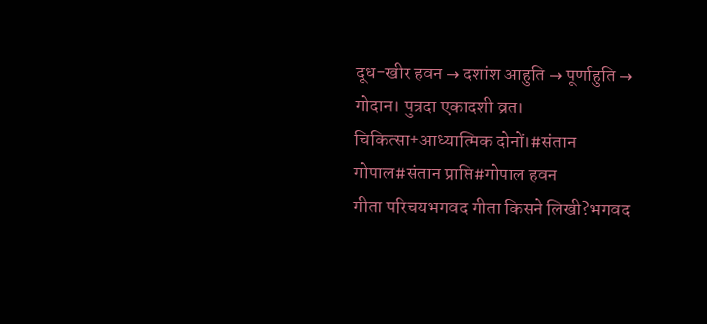दूध-खीर हवन → दशांश आहुति → पूर्णाहुति → गोदान। पुत्रदा एकादशी व्रत। चिकित्सा+आध्यात्मिक दोनों।#संतान गोपाल#संतान प्राप्ति#गोपाल हवन
गीता परिचयभगवद गीता किसने लिखी?भगवद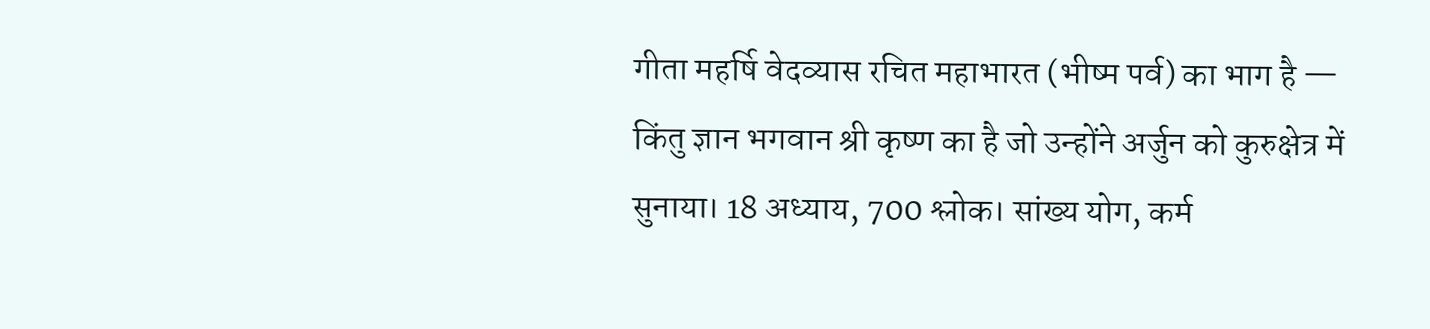गीता महर्षि वेदव्यास रचित महाभारत (भीष्म पर्व) का भाग है — किंतु ज्ञान भगवान श्री कृष्ण का है जो उन्होंने अर्जुन को कुरुक्षेत्र में सुनाया। 18 अध्याय, 700 श्लोक। सांख्य योग, कर्म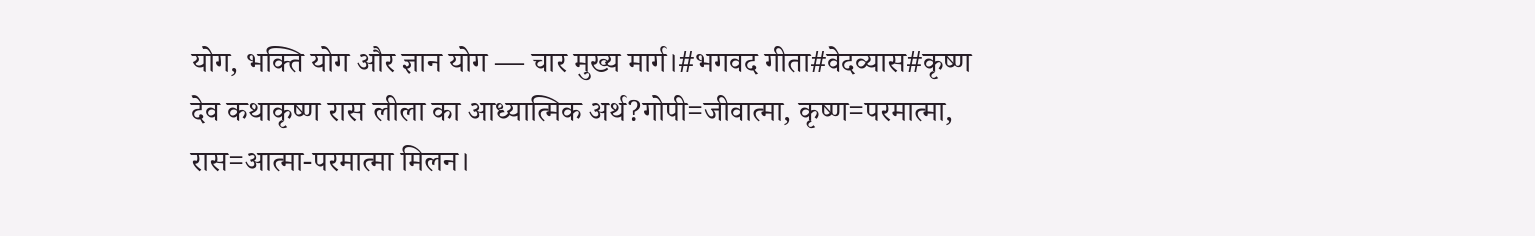योग, भक्ति योग और ज्ञान योग — चार मुख्य मार्ग।#भगवद गीता#वेदव्यास#कृष्ण
देव कथाकृष्ण रास लीला का आध्यात्मिक अर्थ?गोपी=जीवात्मा, कृष्ण=परमात्मा, रास=आत्मा-परमात्मा मिलन।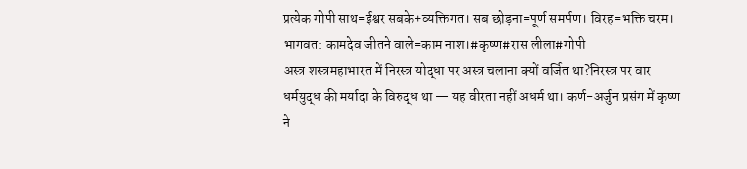प्रत्येक गोपी साथ=ईश्वर सबके+व्यक्तिगत। सब छोड़ना=पूर्ण समर्पण। विरह=भक्ति चरम। भागवत: कामदेव जीतने वाले=काम नाश।#कृष्ण#रास लीला#गोपी
अस्त्र शस्त्रमहाभारत में निरस्त्र योद्धा पर अस्त्र चलाना क्यों वर्जित था?निरस्त्र पर वार धर्मयुद्ध की मर्यादा के विरुद्ध था — यह वीरता नहीं अधर्म था। कर्ण-अर्जुन प्रसंग में कृष्ण ने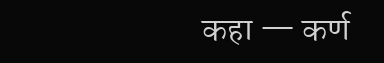कहा — कर्ण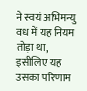ने स्वयं अभिमन्यु वध में यह नियम तोड़ा था, इसीलिए यह उसका परिणाम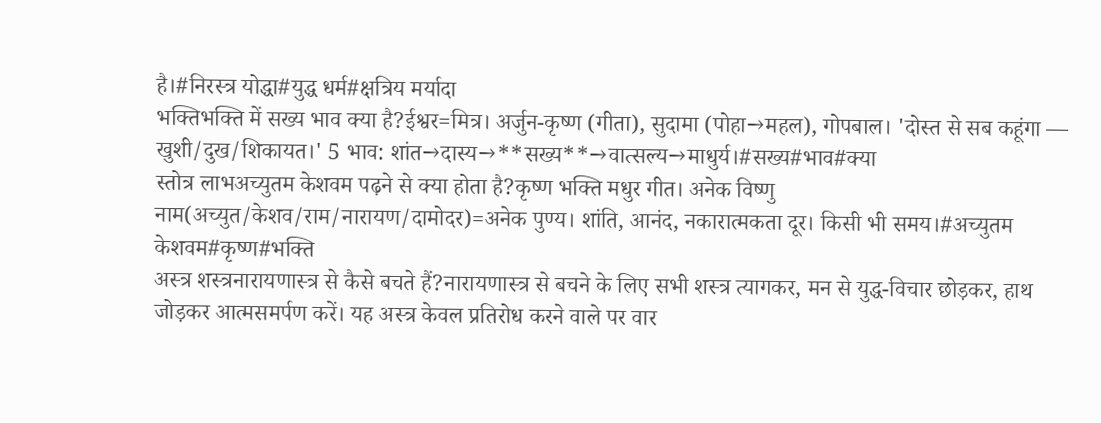है।#निरस्त्र योद्धा#युद्ध धर्म#क्षत्रिय मर्यादा
भक्तिभक्ति में सख्य भाव क्या है?ईश्वर=मित्र। अर्जुन-कृष्ण (गीता), सुदामा (पोहा→महल), गोपबाल। 'दोस्त से सब कहूंगा — खुशी/दुख/शिकायत।' 5 भाव: शांत→दास्य→**सख्य**→वात्सल्य→माधुर्य।#सख्य#भाव#क्या
स्तोत्र लाभअच्युतम केशवम पढ़ने से क्या होता है?कृष्ण भक्ति मधुर गीत। अनेक विष्णु नाम(अच्युत/केशव/राम/नारायण/दामोदर)=अनेक पुण्य। शांति, आनंद, नकारात्मकता दूर। किसी भी समय।#अच्युतम केशवम#कृष्ण#भक्ति
अस्त्र शस्त्रनारायणास्त्र से कैसे बचते हैं?नारायणास्त्र से बचने के लिए सभी शस्त्र त्यागकर, मन से युद्ध-विचार छोड़कर, हाथ जोड़कर आत्मसमर्पण करें। यह अस्त्र केवल प्रतिरोध करने वाले पर वार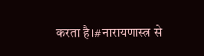करता है।#नारायणास्त्र से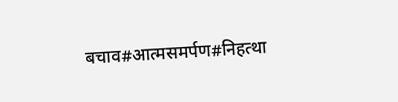बचाव#आत्मसमर्पण#निहत्था